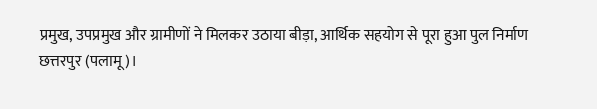प्रमुख, उपप्रमुख और ग्रामीणों ने मिलकर उठाया बीड़ा, आर्थिक सहयोग से पूरा हुआ पुल निर्माण
छत्तरपुर (पलामू)।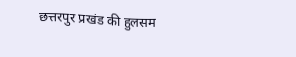छत्तरपुर प्रखंड की हुलसम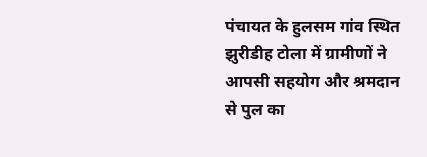पंचायत के हुलसम गांव स्थित झुरीडीह टोला में ग्रामीणों ने आपसी सहयोग और श्रमदान से पुल का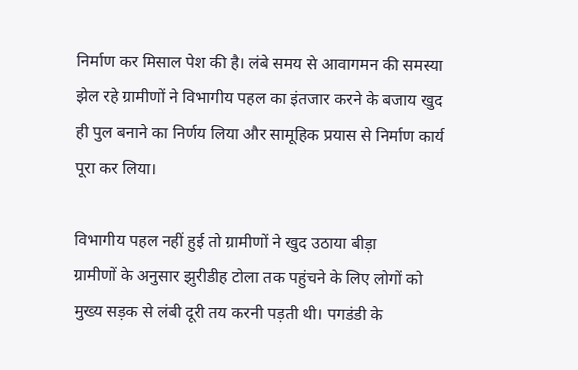निर्माण कर मिसाल पेश की है। लंबे समय से आवागमन की समस्या झेल रहे ग्रामीणों ने विभागीय पहल का इंतजार करने के बजाय खुद ही पुल बनाने का निर्णय लिया और सामूहिक प्रयास से निर्माण कार्य पूरा कर लिया।

विभागीय पहल नहीं हुई तो ग्रामीणों ने खुद उठाया बीड़ा
ग्रामीणों के अनुसार झुरीडीह टोला तक पहुंचने के लिए लोगों को मुख्य सड़क से लंबी दूरी तय करनी पड़ती थी। पगडंडी के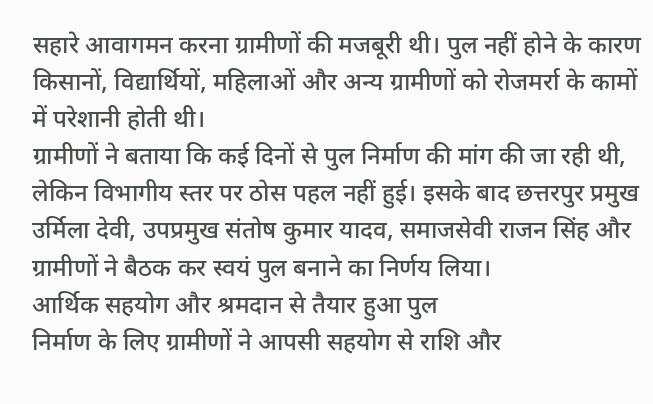सहारे आवागमन करना ग्रामीणों की मजबूरी थी। पुल नहीं होने के कारण किसानों, विद्यार्थियों, महिलाओं और अन्य ग्रामीणों को रोजमर्रा के कामों में परेशानी होती थी।
ग्रामीणों ने बताया कि कई दिनों से पुल निर्माण की मांग की जा रही थी, लेकिन विभागीय स्तर पर ठोस पहल नहीं हुई। इसके बाद छत्तरपुर प्रमुख उर्मिला देवी, उपप्रमुख संतोष कुमार यादव, समाजसेवी राजन सिंह और ग्रामीणों ने बैठक कर स्वयं पुल बनाने का निर्णय लिया।
आर्थिक सहयोग और श्रमदान से तैयार हुआ पुल
निर्माण के लिए ग्रामीणों ने आपसी सहयोग से राशि और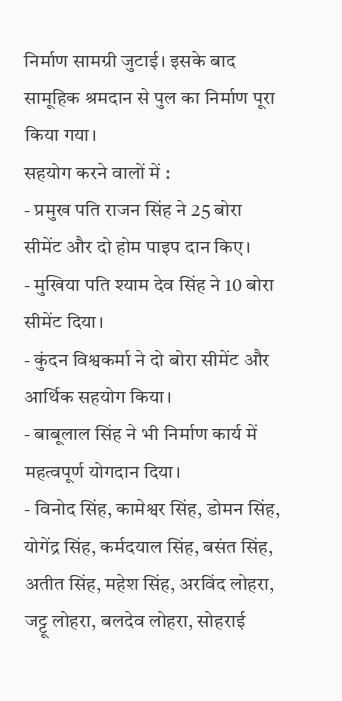निर्माण सामग्री जुटाई। इसके बाद सामूहिक श्रमदान से पुल का निर्माण पूरा किया गया।
सहयोग करने वालों में :
- प्रमुख पति राजन सिंह ने 25 बोरा सीमेंट और दो होम पाइप दान किए।
- मुखिया पति श्याम देव सिंह ने 10 बोरा सीमेंट दिया।
- कुंदन विश्वकर्मा ने दो बोरा सीमेंट और आर्थिक सहयोग किया।
- बाबूलाल सिंह ने भी निर्माण कार्य में महत्वपूर्ण योगदान दिया।
- विनोद सिंह, कामेश्वर सिंह, डोमन सिंह, योगेंद्र सिंह, कर्मदयाल सिंह, बसंत सिंह, अतीत सिंह, महेश सिंह, अरविंद लोहरा, जट्टू लोहरा, बलदेव लोहरा, सोहराई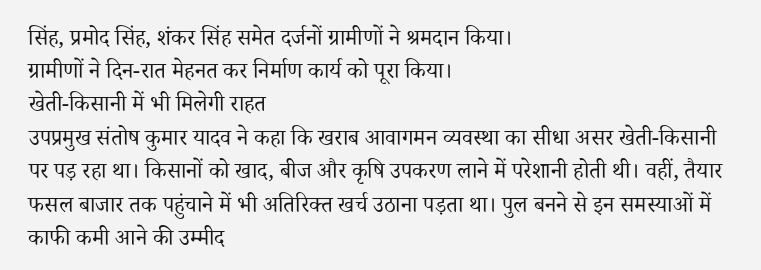सिंह, प्रमोद सिंह, शंकर सिंह समेत दर्जनों ग्रामीणों ने श्रमदान किया।
ग्रामीणों ने दिन-रात मेहनत कर निर्माण कार्य को पूरा किया।
खेती-किसानी में भी मिलेगी राहत
उपप्रमुख संतोष कुमार यादव ने कहा कि खराब आवागमन व्यवस्था का सीधा असर खेती-किसानी पर पड़ रहा था। किसानों को खाद, बीज और कृषि उपकरण लाने में परेशानी होती थी। वहीं, तैयार फसल बाजार तक पहुंचाने में भी अतिरिक्त खर्च उठाना पड़ता था। पुल बनने से इन समस्याओं में काफी कमी आने की उम्मीद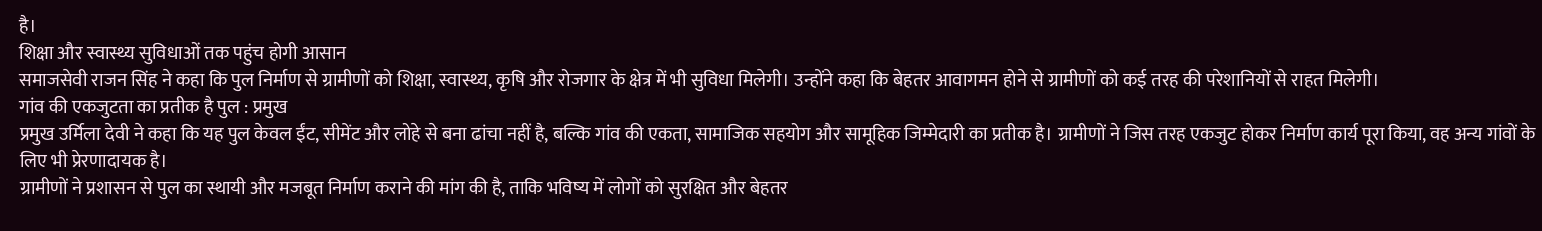है।
शिक्षा और स्वास्थ्य सुविधाओं तक पहुंच होगी आसान
समाजसेवी राजन सिंह ने कहा कि पुल निर्माण से ग्रामीणों को शिक्षा, स्वास्थ्य, कृषि और रोजगार के क्षेत्र में भी सुविधा मिलेगी। उन्होंने कहा कि बेहतर आवागमन होने से ग्रामीणों को कई तरह की परेशानियों से राहत मिलेगी।
गांव की एकजुटता का प्रतीक है पुल : प्रमुख
प्रमुख उर्मिला देवी ने कहा कि यह पुल केवल ईंट, सीमेंट और लोहे से बना ढांचा नहीं है, बल्कि गांव की एकता, सामाजिक सहयोग और सामूहिक जिम्मेदारी का प्रतीक है। ग्रामीणों ने जिस तरह एकजुट होकर निर्माण कार्य पूरा किया, वह अन्य गांवों के लिए भी प्रेरणादायक है।
ग्रामीणों ने प्रशासन से पुल का स्थायी और मजबूत निर्माण कराने की मांग की है, ताकि भविष्य में लोगों को सुरक्षित और बेहतर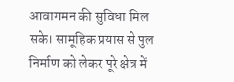आवागमन की सुविधा मिल सके। सामूहिक प्रयास से पुल निर्माण को लेकर पूरे क्षेत्र में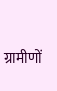ग्रामीणों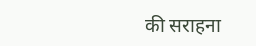की सराहना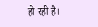हो रही है।